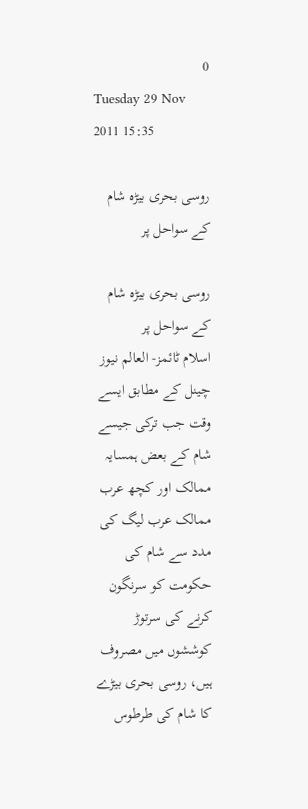0
Tuesday 29 Nov 2011 15:35

روسی بحری بیڑہ شام کے سواحل پر

روسی بحری بیڑہ شام کے سواحل پر
اسلام ٹائمز- العالم نیوز چینل کے مطابق ایسے وقت جب ترکی جیسے شام کے بعض ہمسایہ ممالک اور کچھ عرب ممالک عرب لیگ کی مدد سے شام کی حکومت کو سرنگون کرنے کی سرتوڑ کوششوں میں مصروف ہیں، روسی بحری بیڑے کا شام کی طرطوس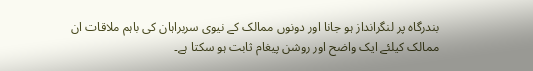بندرگاہ پر لنگرانداز ہو جانا اور دونوں ممالک کے نیوی سربراہان کی باہم ملاقات ان ممالک کیلئے ایک واضح اور روشن پیغام ثابت ہو سکتا ہے۔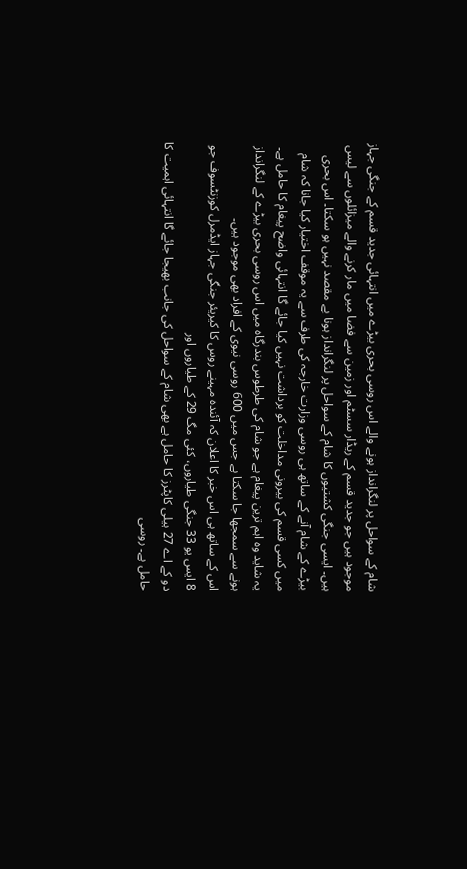شام کے سواحل پر لنگرانداز ہونے والے اس روسی بحری بیڑے میں انتہائی جدید قسم کے جنگی جہاز موجود ہیں جو جدید قسم کے ریڈار سسٹم اور زمین سے فضا میں مار کرنے والے میزائلوں سے لیس ہیں۔ ایسی جنگی کشتیوں کا شام کے سواحل پر لنگرانداز ہونا بے مقصد نہیں ہو سکتا۔ اس بحری بیڑے کے شام آنے کے ساتھ ہی روسی وزارت خارجہ کی طرف سے یہ موقف اختیار کیا جانا کہ شام میں کسی قسم کی بیرونی مداخلت کو برداشت نہیں کیا جائے گا انتہائی واضح پیغام کا حامل ہے۔ یہ شاید وہ اہم ترین پیغام ہے جو شام کی طرطوس بندرگاہ میں اس روسی بحری بیڑے کے لنگرانداز ہونے سے سمجھا جا سکتا ہے جس میں 600 روسی نیوی کے افراد بھی موجود ہیں۔
اس کے ساتھ ہی اس خبر کا اعلان کہ آئندہ مہینے روس کا کیریئر جنگی جہاز ایڈمرل کوزنٹسوف جو 8 ایس یو 33 جنگی طیاروں، کئی مگ 29 کے طیاروں اور
دو کے اے 27 ہیلی کاپٹرز کا حامل ہے بھی شام کے سواحل کی جانب بھیجا جائے گا انتہائی اہمیت کا حامل ہے۔ روسی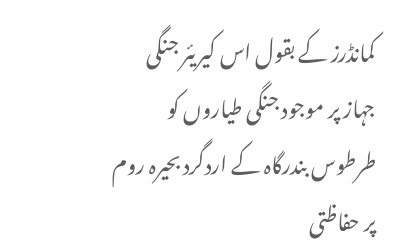کمانڈرز کے بقول اس کیریئر جنگی جہاز پر موجود جنگی طیاروں کو طرطوس بندرگاہ کے اردگرد بحیرہ روم پر حفاظتی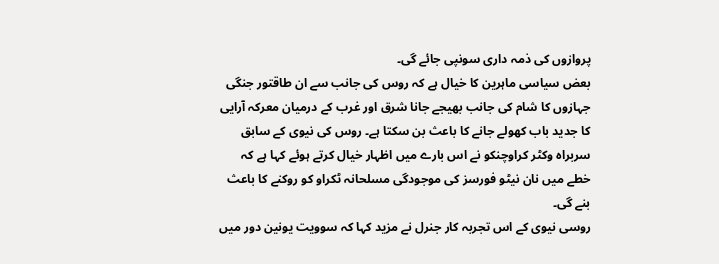پروازوں کی ذمہ داری سونپی جائے گی۔
بعض سیاسی ماہرین کا خیال ہے کہ روس کی جانب سے ان طاقتور جنگی جہازوں کا شام کی جانب بھیجے جانا شرق اور غرب کے درمیان معرکہ آرایی کا جدید باب کھولے جانے کا باعث بن سکتا ہے۔ روس کی نیوی کے سابق سربراہ وکٹر کراوچنکو نے اس بارے میں اظہار خیال کرتے ہوئے کہا ہے کہ خطے میں نان نیٹو فورسز کی موجودگی مسلحانہ ٹکراو کو روکنے کا باعث بنے گی۔
روسی نیوی کے اس تجربہ کار جنرل نے مزید کہا کہ سوویت یونین دور میں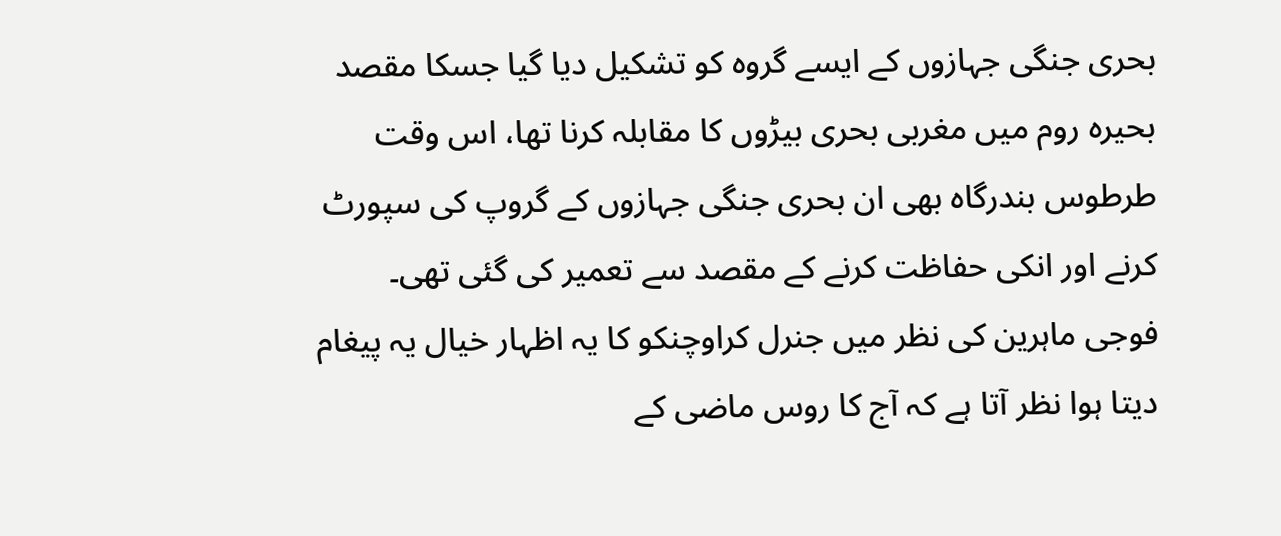بحری جنگی جہازوں کے ایسے گروہ کو تشکیل دیا گیا جسکا مقصد بحیرہ روم میں مغربی بحری بیڑوں کا مقابلہ کرنا تھا، اس وقت طرطوس بندرگاہ بھی ان بحری جنگی جہازوں کے گروپ کی سپورٹ کرنے اور انکی حفاظت کرنے کے مقصد سے تعمیر کی گئی تھی۔
فوجی ماہرین کی نظر میں جنرل کراوچنکو کا یہ اظہار خیال یہ پیغام دیتا ہوا نظر آتا ہے کہ آج کا روس ماضی کے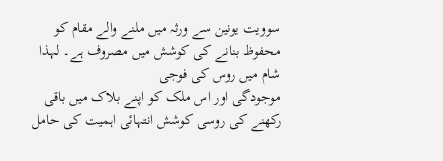سوویت یونین سے ورثہ میں ملنے والے مقام کو محفوظ بنانے کی کوشش میں مصروف ہے۔ لہذا شام میں روس کی فوجی
موجودگی اور اس ملک کو اپنے بلاک میں باقی رکھنے کی روسی کوشش انتہائی اہمیت کی حامل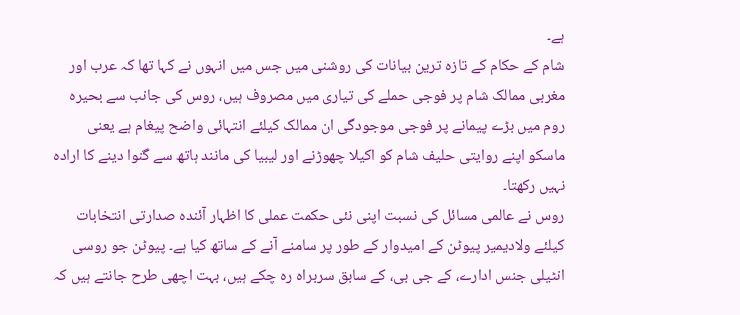ہے۔
شام کے حکام کے تازہ ترین بیانات کی روشنی میں جس میں انہوں نے کہا تھا کہ عرب اور مغربی ممالک شام پر فوجی حملے کی تیاری میں مصروف ہیں، روس کی جانب سے بحیرہ روم میں بڑے پیمانے پر فوجی موجودگی ان ممالک کیلئے انتہائی واضح پیغام ہے یعنی ماسکو اپنے روایتی حلیف شام کو اکیلا چھوڑنے اور لیبیا کی مانند ہاتھ سے گنوا دینے کا ارادہ نہیں رکھتا۔
روس نے عالمی مسائل کی نسبت اپنی نئی حکمت عملی کا اظہار آئندہ صدارتی انتخابات کیلئے ولادیمیر پیوٹن کے امیدوار کے طور پر سامنے آنے کے ساتھ کیا ہے۔ پیوٹن جو روسی انٹیلی جنس ادارے، کے جی بی، کے سابق سربراہ رہ چکے ہیں، بہت اچھی طرح جانتے ہیں کہ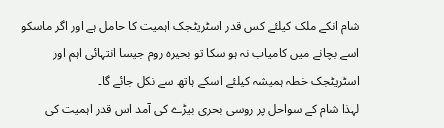شام انکے ملک کیلئے کس قدر اسٹریٹجک اہمیت کا حامل ہے اور اگر ماسکو اسے بچانے میں کامیاب نہ ہو سکا تو بحیرہ روم جیسا انتہائی اہم اور اسٹریٹجک خطہ ہمیشہ کیلئے اسکے ہاتھ سے نکل جائے گا۔
لہذا شام کے سواحل پر روسی بحری بیڑے کی آمد اس قدر اہمیت کی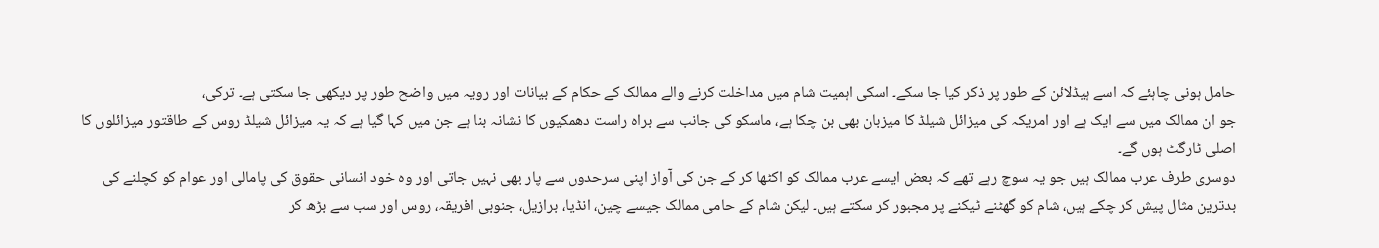حامل ہونی چاہئے کہ اسے ہیڈلائن کے طور پر ذکر کیا جا سکے۔ اسکی اہمیت شام میں مداخلت کرنے والے ممالک کے حکام کے بیانات اور رویہ میں واضح طور پر دیکھی جا سکتی ہے۔ ترکی،
جو ان ممالک میں سے ایک ہے اور امریکہ کی میزائل شیلڈ کا میزبان بھی بن چکا ہے، ماسکو کی جانب سے براہ راست دھمکیوں کا نشانہ بنا ہے جن میں کہا گیا ہے کہ یہ میزائل شیلڈ روس کے طاقتور میزائلوں کا اصلی ٹارگٹ ہوں گے۔
دوسری طرف عرب ممالک ہیں جو یہ سوچ رہے تھے کہ بعض ایسے عرب ممالک کو اکٹھا کر کے جن کی آواز اپنی سرحدوں سے پار بھی نہیں جاتی اور وہ خود انسانی حقوق کی پامالی اور عوام کو کچلنے کی بدترین مثال پیش کر چکے ہیں، شام کو گھٹنے ٹیکنے پر مجبور کر سکتے ہیں۔ لیکن شام کے حامی ممالک جیسے چین، انڈیا، برازیل، جنوبی افریقہ، روس اور سب سے بڑھ کر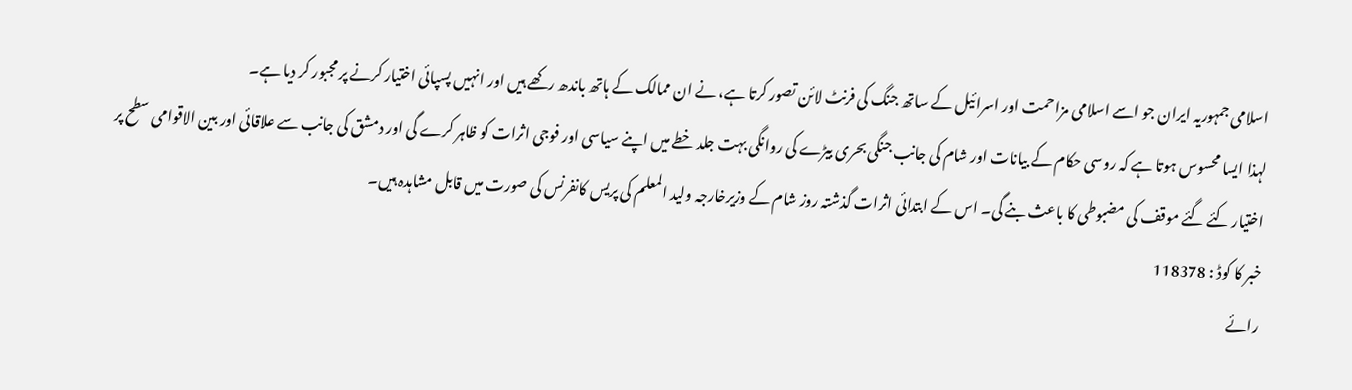اسلامی جمہوریہ ایران جو اسے اسلامی مزاحمت اور اسرائیل کے ساتھ جنگ کی فرنٹ لائن تصور کرتا ہے، نے ان ممالک کے ہاتھ باندھ رکھے ہیں اور انہیں پسپائی اختیار کرنے پر مجبور کر دیا ہے۔
لہذا ایسا محسوس ہوتا ہے کہ روسی حکام کے بیانات اور شام کی جانب جنگی بحری بیڑے کی روانگی بہت جلد خطے میں اپنے سیاسی اور فوجی اثرات کو ظاہر کرے گی اور دمشق کی جانب سے علاقائی اور بین الاقوامی سطح پر اختیار کئے گئے موقف کی مضبوطی کا باعث بنے گی۔ اس کے ابتدائی اثرات گذشتہ روز شام کے وزیرخارجہ ولید المعلم کی پریس کانفرنس کی صورت میں قابل مشاہدہ ہیں۔
خبر کا کوڈ : 118378
رائے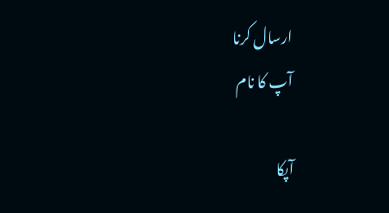ارسال کرنا
آپ کا نام

آپکا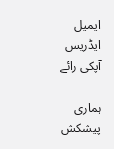ایمیل ایڈریس
آپکی رائے

ہماری پیشکش